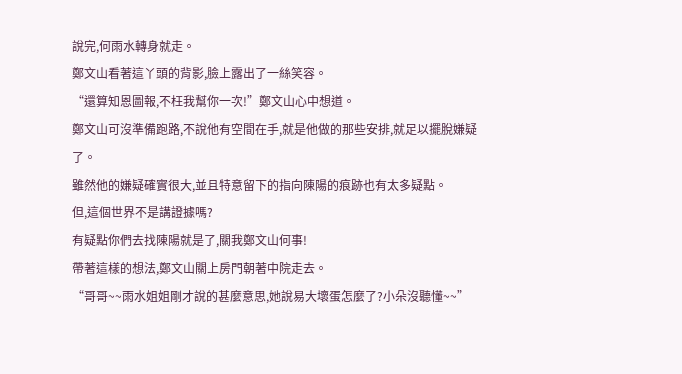說完,何雨水轉身就走。
鄭文山看著這丫頭的背影,臉上露出了一絲笑容。
“還算知恩圖報,不枉我幫你一次!”鄭文山心中想道。
鄭文山可沒準備跑路,不說他有空間在手,就是他做的那些安排,就足以擺脫嫌疑了。
雖然他的嫌疑確實很大,並且特意留下的指向陳陽的痕跡也有太多疑點。
但,這個世界不是講證據嗎?
有疑點你們去找陳陽就是了,關我鄭文山何事!
帶著這樣的想法,鄭文山關上房門朝著中院走去。
“哥哥~~雨水姐姐剛才說的甚麼意思,她說易大壞蛋怎麼了?小朵沒聽懂~~”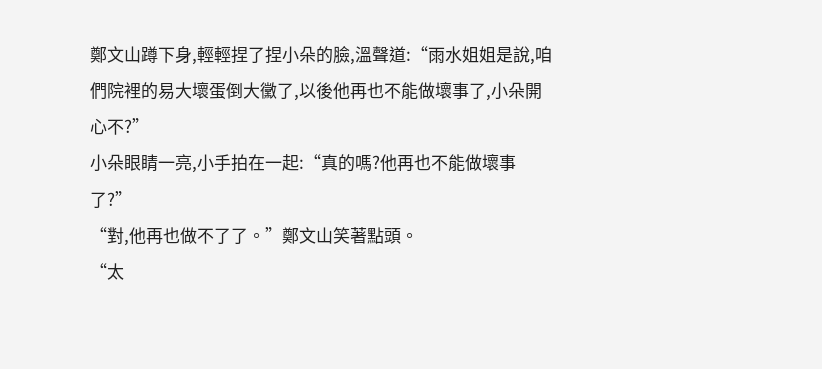鄭文山蹲下身,輕輕捏了捏小朵的臉,溫聲道:“雨水姐姐是說,咱們院裡的易大壞蛋倒大黴了,以後他再也不能做壞事了,小朵開心不?”
小朵眼睛一亮,小手拍在一起:“真的嗎?他再也不能做壞事了?”
“對,他再也做不了了。”鄭文山笑著點頭。
“太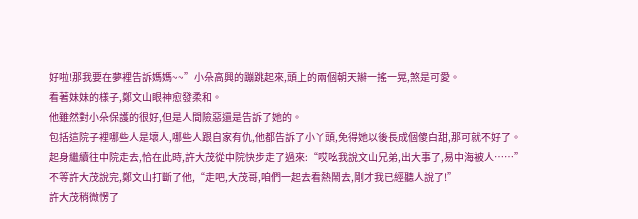好啦!那我要在夢裡告訴媽媽~~”小朵高興的蹦跳起來,頭上的兩個朝天辮一搖一晃,煞是可愛。
看著妹妹的樣子,鄭文山眼神愈發柔和。
他雖然對小朵保護的很好,但是人間險惡還是告訴了她的。
包括這院子裡哪些人是壞人,哪些人跟自家有仇,他都告訴了小丫頭,免得她以後長成個傻白甜,那可就不好了。
起身繼續往中院走去,恰在此時,許大茂從中院快步走了過來:“哎吆我說文山兄弟,出大事了,易中海被人……”
不等許大茂說完,鄭文山打斷了他,“走吧,大茂哥,咱們一起去看熱鬧去,剛才我已經聽人說了!”
許大茂稍微愣了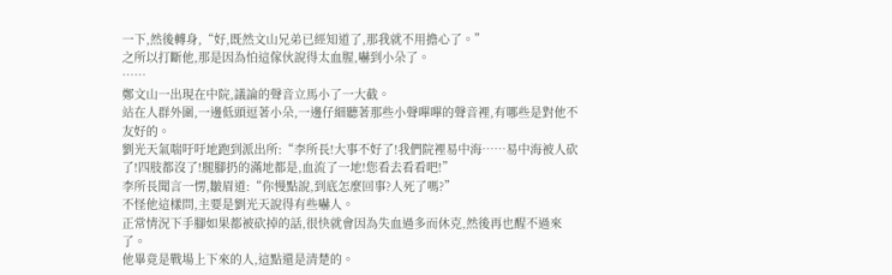一下,然後轉身,“好,既然文山兄弟已經知道了,那我就不用擔心了。”
之所以打斷他,那是因為怕這傢伙說得太血腥,嚇到小朵了。
……
鄭文山一出現在中院,議論的聲音立馬小了一大截。
站在人群外圍,一邊低頭逗著小朵,一邊仔細聽著那些小聲嗶嗶的聲音裡,有哪些是對他不友好的。
劉光天氣喘吁吁地跑到派出所:“李所長!大事不好了!我們院裡易中海……易中海被人砍了!四肢都沒了!腿腳扔的滿地都是,血流了一地!您看去看看吧!”
李所長聞言一愣,皺眉道:“你慢點說,到底怎麼回事?人死了嗎?”
不怪他這樣問,主要是劉光天說得有些嚇人。
正常情況下手腳如果都被砍掉的話,很快就會因為失血過多而休克,然後再也醒不過來了。
他畢竟是戰場上下來的人,這點還是清楚的。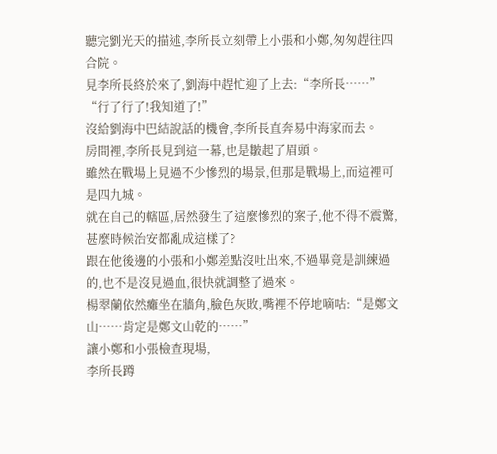聽完劉光天的描述,李所長立刻帶上小張和小鄭,匆匆趕往四合院。
見李所長終於來了,劉海中趕忙迎了上去:“李所長……”
“行了行了!我知道了!”
沒給劉海中巴結說話的機會,李所長直奔易中海家而去。
房間裡,李所長見到這一幕,也是皺起了眉頭。
雖然在戰場上見過不少慘烈的場景,但那是戰場上,而這裡可是四九城。
就在自己的轄區,居然發生了這麼慘烈的案子,他不得不震驚,甚麼時候治安都亂成這樣了?
跟在他後邊的小張和小鄭差點沒吐出來,不過畢竟是訓練過的,也不是沒見過血,很快就調整了過來。
楊翠蘭依然癱坐在牆角,臉色灰敗,嘴裡不停地嘀咕:“是鄭文山……肯定是鄭文山乾的……”
讓小鄭和小張檢查現場,
李所長蹲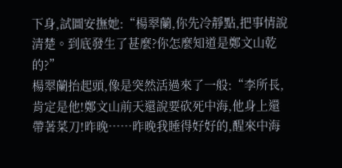下身,試圖安撫她:“楊翠蘭,你先冷靜點,把事情說清楚。到底發生了甚麼?你怎麼知道是鄭文山乾的?”
楊翠蘭抬起頭,像是突然活過來了一般:“李所長,肯定是他!鄭文山前天還說要砍死中海,他身上還帶著菜刀!昨晚……昨晚我睡得好好的,醒來中海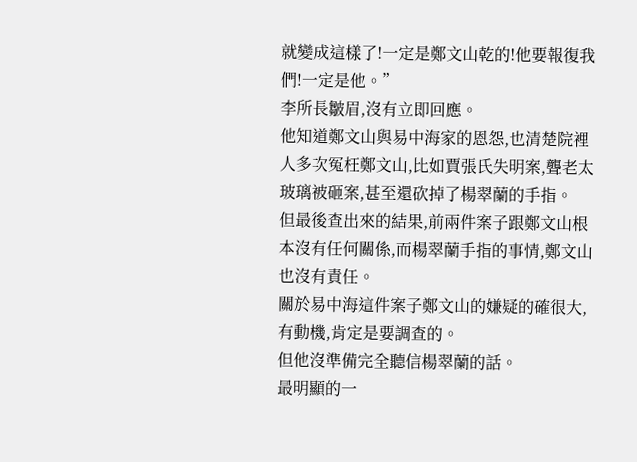就變成這樣了!一定是鄭文山乾的!他要報復我們!一定是他。”
李所長皺眉,沒有立即回應。
他知道鄭文山與易中海家的恩怨,也清楚院裡人多次冤枉鄭文山,比如賈張氏失明案,聾老太玻璃被砸案,甚至還砍掉了楊翠蘭的手指。
但最後查出來的結果,前兩件案子跟鄭文山根本沒有任何關係,而楊翠蘭手指的事情,鄭文山也沒有責任。
關於易中海這件案子鄭文山的嫌疑的確很大,有動機,肯定是要調查的。
但他沒準備完全聽信楊翠蘭的話。
最明顯的一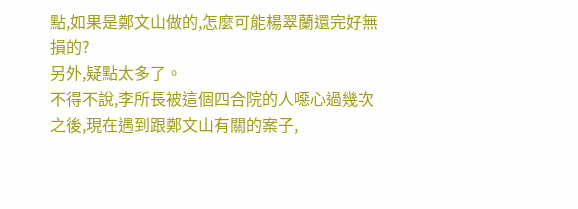點,如果是鄭文山做的,怎麼可能楊翠蘭還完好無損的?
另外,疑點太多了。
不得不說,李所長被這個四合院的人噁心過幾次之後,現在遇到跟鄭文山有關的案子,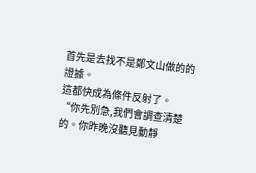首先是去找不是鄭文山做的的證據。
這都快成為條件反射了。
“你先別急,我們會調查清楚的。你昨晚沒聽見動靜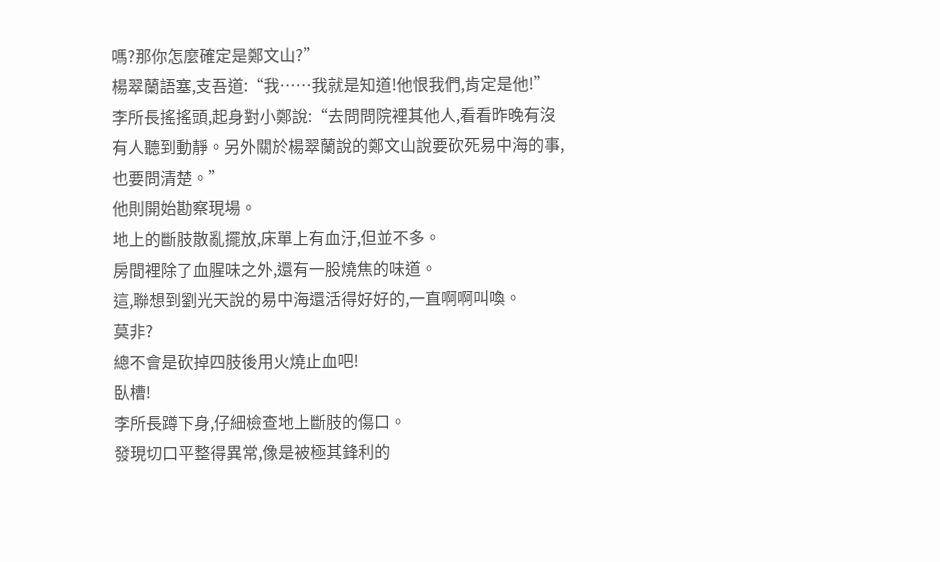嗎?那你怎麼確定是鄭文山?”
楊翠蘭語塞,支吾道:“我……我就是知道!他恨我們,肯定是他!”
李所長搖搖頭,起身對小鄭說:“去問問院裡其他人,看看昨晚有沒有人聽到動靜。另外關於楊翠蘭說的鄭文山說要砍死易中海的事,也要問清楚。”
他則開始勘察現場。
地上的斷肢散亂擺放,床單上有血汙,但並不多。
房間裡除了血腥味之外,還有一股燒焦的味道。
這,聯想到劉光天說的易中海還活得好好的,一直啊啊叫喚。
莫非?
總不會是砍掉四肢後用火燒止血吧!
臥槽!
李所長蹲下身,仔細檢查地上斷肢的傷口。
發現切口平整得異常,像是被極其鋒利的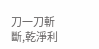刀一刀斬斷,乾淨利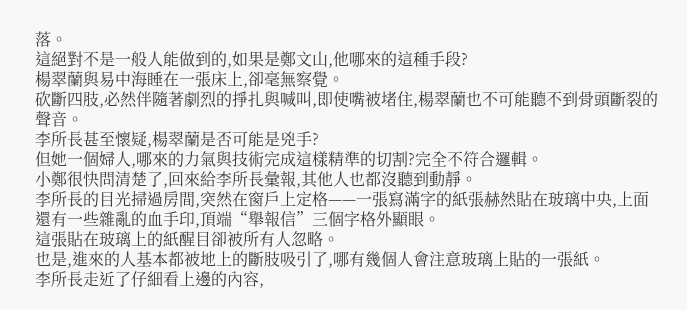落。
這絕對不是一般人能做到的,如果是鄭文山,他哪來的這種手段?
楊翠蘭與易中海睡在一張床上,卻毫無察覺。
砍斷四肢,必然伴隨著劇烈的掙扎與喊叫,即使嘴被堵住,楊翠蘭也不可能聽不到骨頭斷裂的聲音。
李所長甚至懷疑,楊翠蘭是否可能是兇手?
但她一個婦人,哪來的力氣與技術完成這樣精準的切割?完全不符合邏輯。
小鄭很快問清楚了,回來給李所長彙報,其他人也都沒聽到動靜。
李所長的目光掃過房間,突然在窗戶上定格——一張寫滿字的紙張赫然貼在玻璃中央,上面還有一些雜亂的血手印,頂端“舉報信”三個字格外顯眼。
這張貼在玻璃上的紙醒目卻被所有人忽略。
也是,進來的人基本都被地上的斷肢吸引了,哪有幾個人會注意玻璃上貼的一張紙。
李所長走近了仔細看上邊的內容,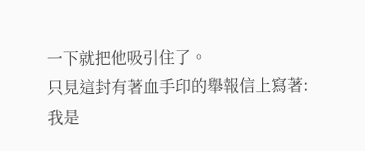一下就把他吸引住了。
只見這封有著血手印的舉報信上寫著:
我是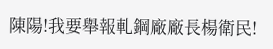陳陽!我要舉報軋鋼廠廠長楊衛民!